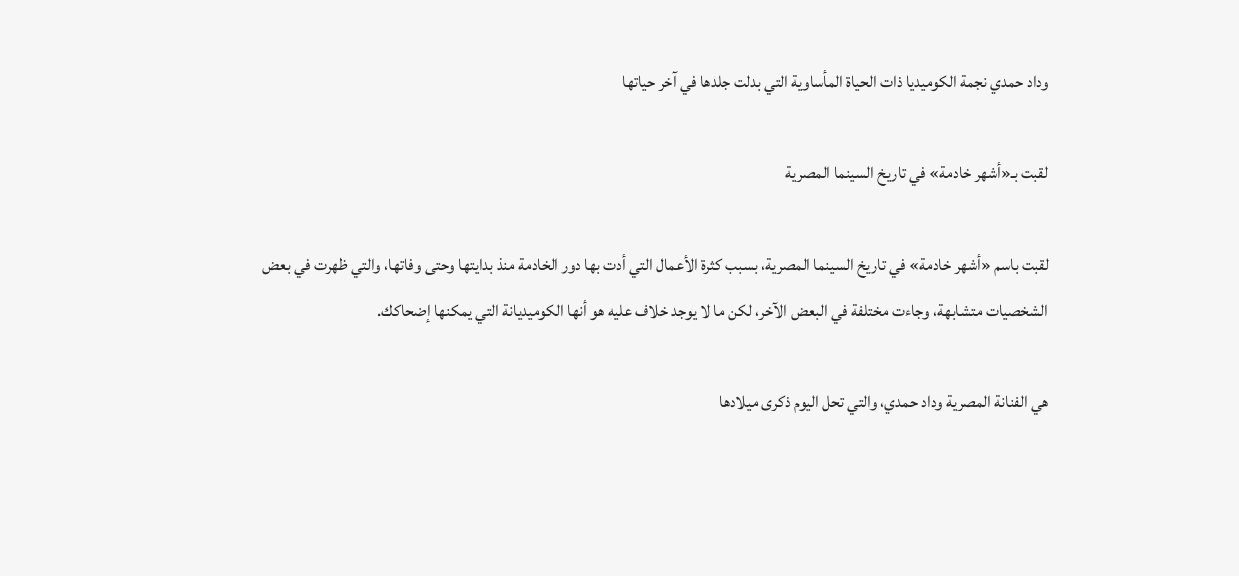وداد حمدي نجمة الكوميديا ذات الحياة المأساوية التي بدلت جلدها في آخر حياتها

لقبت بـ«أشهر خادمة» في تاريخ السينما المصرية

لقبت باسم «أشهر خادمة» في تاريخ السينما المصرية، بسبب كثرة الأعمال التي أدت بها دور الخادمة منذ بدايتها وحتى وفاتها، والتي ظهرت في بعض الشخصيات متشابهة، وجاءت مختلفة في البعض الآخر، لكن ما لا يوجد خلاف عليه هو أنها الكوميديانة التي يمكنها إضحاكك.

هي الفنانة المصرية وداد حمدي، والتي تحل اليوم ذكرى ميلادها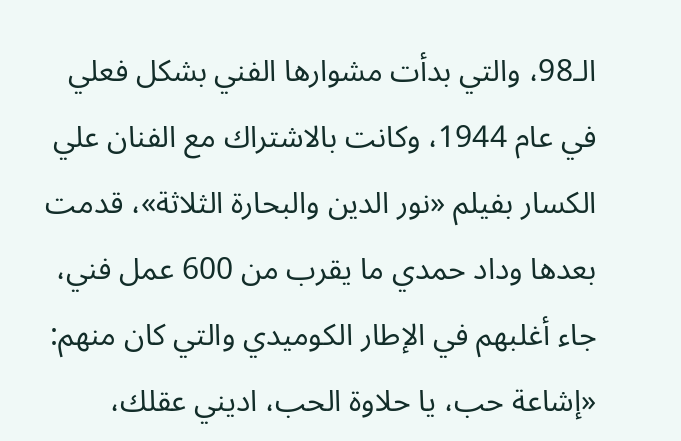الـ98، والتي بدأت مشوارها الفني بشكل فعلي في عام 1944، وكانت بالاشتراك مع الفنان علي الكسار بفيلم «نور الدين والبحارة الثلاثة»، قدمت بعدها وداد حمدي ما يقرب من 600 عمل فني، جاء أغلبهم في الإطار الكوميدي والتي كان منهم: «إشاعة حب، يا حلاوة الحب، اديني عقلك،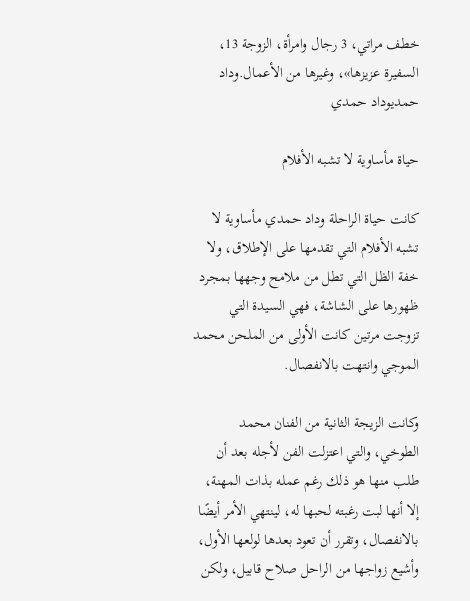خطف مراتي، 3 رجال وامرأة، الزوجة 13، السفيرة عزيزها»، وغيرها من الأعمال.وداد حمديوداد حمدي

حياة مأساوية لا تشبه الأفلام

كانت حياة الراحلة وداد حمدي مأساوية لا تشبه الأفلام التي تقدمها على الإطلاق، ولا خفة الظل التي تطل من ملامح وجهها بمجرد ظهورها على الشاشة، فهي السيدة التي تزوجت مرتين كانت الأولى من الملحن محمد الموجي وانتهت بالانفصال.

وكانت الزيجة الثانية من الفنان محمد الطوخي، والتي اعتزلت الفن لأجله بعد أن طلب منها هو ذلك رغم عمله بذات المهنة، إلا أنها لبت رغبته لحبها له، لينتهي الأمر أيضًا بالانفصال، وتقرر أن تعود بعدها لولعها الأول، وأشيع زواجها من الراحل صلاح قابيل، ولكن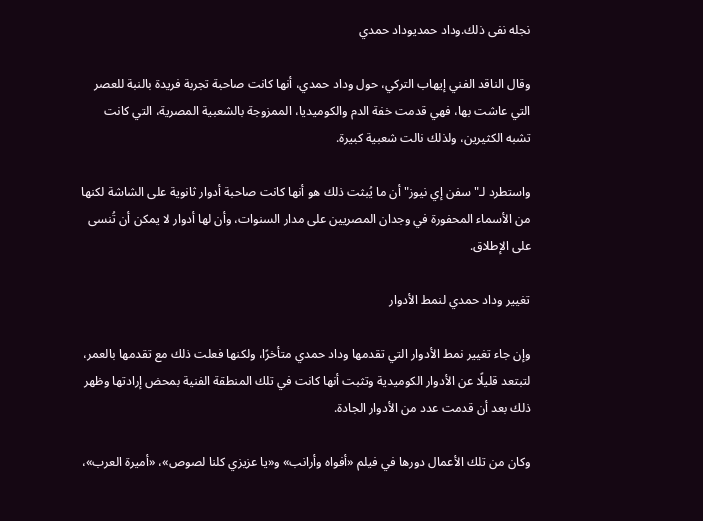نجله نفى ذلك.وداد حمديوداد حمدي

وقال الناقد الفني إيهاب التركي، حول وداد حمدي، أنها كانت صاحبة تجربة فريدة بالنبة للعصر التي عاشت بها، فهي قدمت خفة الدم والكوميديا، الممزوجة بالشعبية المصرية، التي كانت تشبه الكثيرين، ولذلك نالت شعبية كبيرة.

واستطرد لـ"سفن إي نيوز" أن ما يُبثت ذلك هو أنها كانت صاحبة أدوار ثانوية على الشاشة لكنها من الأسماء المحفورة في وجدان المصريين على مدار السنوات، وأن لها أدوار لا يمكن أن تُنسى على الإطلاق.

تغيير وداد حمدي لنمط الأدوار

وإن جاء تغيير نمط الأدوار التي تقدمها وداد حمدي متأخرًا، ولكنها فعلت ذلك مع تقدمها بالعمر، لتبتعد قليلًا عن الأدوار الكوميدية وتثبت أنها كانت في تلك المنطقة الفنية بمحض إرادتها وظهر ذلك بعد أن قدمت عدد من الأدوار الجادة.

وكان من تلك الأعمال دورها في فيلم «أفواه وأرانب» و«يا عزيزي كلنا لصوص»، «أميرة العرب»،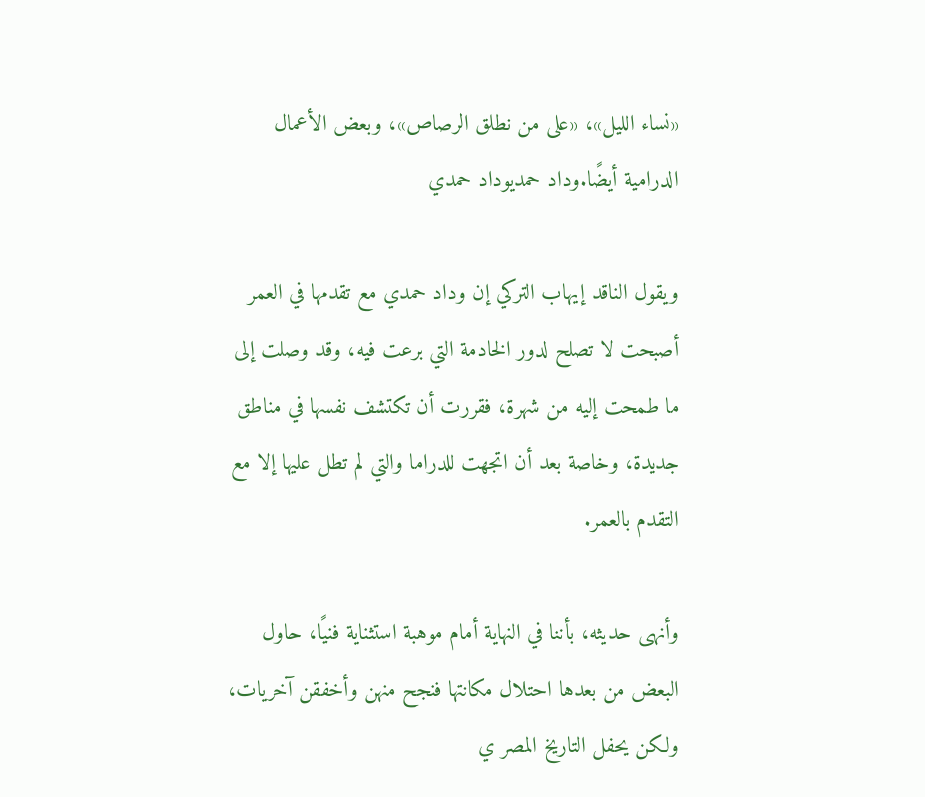«نساء الليل»، «على من نطلق الرصاص»، وبعض الأعمال الدرامية أيضًا.وداد حمديوداد حمدي

ويقول الناقد إيهاب التركي إن وداد حمدي مع تقدمها في العمر أصبحت لا تصلح لدور الخادمة التي برعت فيه، وقد وصلت إلى ما طمحت إليه من شهرة، فقررت أن تكتشف نفسها في مناطق جديدة، وخاصة بعد أن اتجهت للدراما والتي لم تطل عليها إلا مع التقدم بالعمر.

وأنهى حديثه، بأننا في النهاية أمام موهبة استثناية فنيًا، حاول البعض من بعدها احتلال مكانتها فنجح منهن وأخفقن آخريات، ولكن يحفل التاريخ المصر ي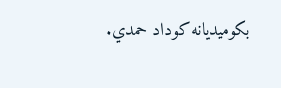بكوميديانه كوداد حمدي.